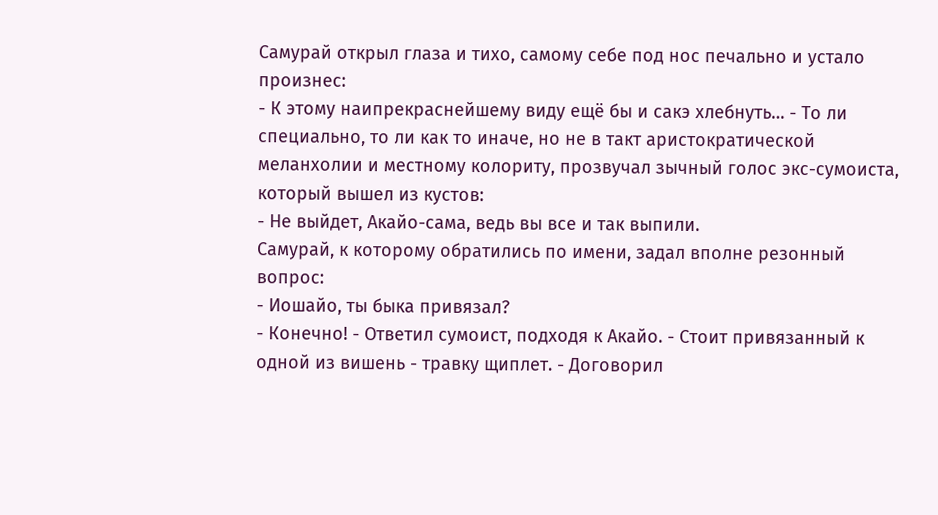Самурай открыл глаза и тихо, самому себе под нос печально и устало произнес:
- К этому наипрекраснейшему виду ещё бы и сакэ хлебнуть… - То ли специально, то ли как то иначе, но не в такт аристократической меланхолии и местному колориту, прозвучал зычный голос экс-сумоиста, который вышел из кустов:
- Не выйдет, Акайо-сама, ведь вы все и так выпили.
Самурай, к которому обратились по имени, задал вполне резонный вопрос:
- Иошайо, ты быка привязал?
- Конечно! - Ответил сумоист, подходя к Акайо. - Стоит привязанный к одной из вишень - травку щиплет. - Договорил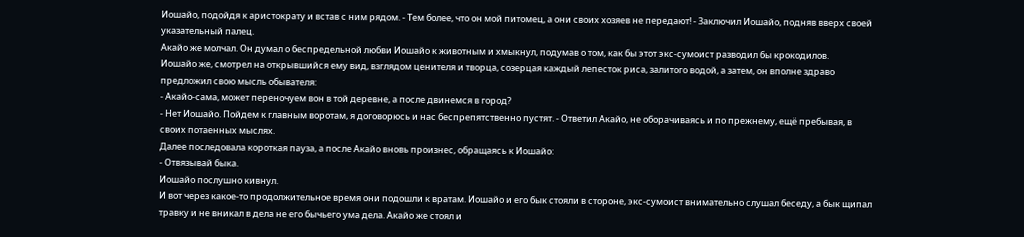Иошайо, подойдя к аристократу и встав с ним рядом. - Тем более, что он мой питомец, а они своих хозяев не передают! - Заключил Иошайо, подняв вверх своей указательный палец.
Акайо же молчал. Он думал о беспредельной любви Иошайо к животным и хмыкнул, подумав о том, как бы этот экс-сумоист разводил бы крокодилов.
Иошайо же, смотрел на открывшийся ему вид, взглядом ценителя и творца, созерцая каждый лепесток риса, залитого водой, а затем, он вполне здраво предложил свою мысль обывателя:
- Акайо-сама, может переночуем вон в той деревне, а после двинемся в город?
- Нет Иошайо. Пойдем к главным воротам, я договорюсь и нас беспрепятственно пустят. - Ответил Акайо, не оборачиваясь и по прежнему, ещё пребывая, в своих потаенных мыслях.
Далее последовала короткая пауза, а после Акайо вновь произнес, обращаясь к Иошайо:
- Отвязывай быка.
Иошайо послушно кивнул.
И вот через какое-то продолжительное время они подошли к вратам. Иошайо и его бык стояли в стороне, экс-сумоист внимательно слушал беседу, а бык щипал травку и не вникал в дела не его бычьего ума дела. Акайо же стоял и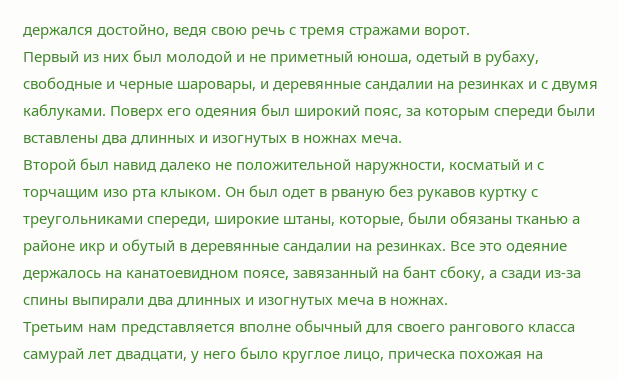держался достойно, ведя свою речь с тремя стражами ворот.
Первый из них был молодой и не приметный юноша, одетый в рубаху, свободные и черные шаровары, и деревянные сандалии на резинках и с двумя каблуками. Поверх его одеяния был широкий пояс, за которым спереди были вставлены два длинных и изогнутых в ножнах меча.
Второй был навид далеко не положительной наружности, косматый и с торчащим изо рта клыком. Он был одет в рваную без рукавов куртку с треугольниками спереди, широкие штаны, которые, были обязаны тканью а районе икр и обутый в деревянные сандалии на резинках. Все это одеяние держалось на канатоевидном поясе, завязанный на бант сбоку, а сзади из-за спины выпирали два длинных и изогнутых меча в ножнах.
Третьим нам представляется вполне обычный для своего рангового класса самурай лет двадцати, у него было круглое лицо, прическа похожая на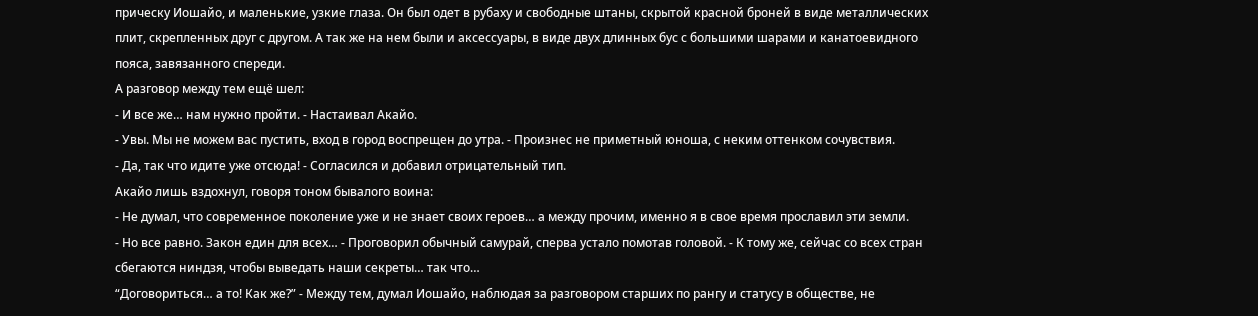прическу Иошайо, и маленькие, узкие глаза. Он был одет в рубаху и свободные штаны, скрытой красной броней в виде металлических плит, скрепленных друг с другом. А так же на нем были и аксессуары, в виде двух длинных бус с большими шарами и канатоевидного пояса, завязанного спереди.
А разговор между тем ещё шел:
- И все же… нам нужно пройти. - Настаивал Акайо.
- Увы. Мы не можем вас пустить, вход в город воспрещен до утра. - Произнес не приметный юноша, с неким оттенком сочувствия.
- Да, так что идите уже отсюда! - Согласился и добавил отрицательный тип.
Акайо лишь вздохнул, говоря тоном бывалого воина:
- Не думал, что современное поколение уже и не знает своих героев… а между прочим, именно я в свое время прославил эти земли.
- Но все равно. Закон един для всех… - Проговорил обычный самурай, сперва устало помотав головой. - К тому же, сейчас со всех стран сбегаются ниндзя, чтобы выведать наши секреты… так что…
“Договориться… а то! Как же?” - Между тем, думал Иошайо, наблюдая за разговором старших по рангу и статусу в обществе, не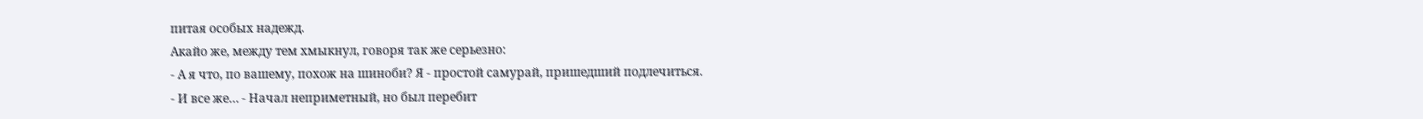питая особых надежд.
Акайо же, между тем хмыкнул, говоря так же серьезно:
- А я что, по вашему, похож на шиноби? Я - простой самурай, пришедший подлечиться.
- И все же… - Начал неприметный, но был перебит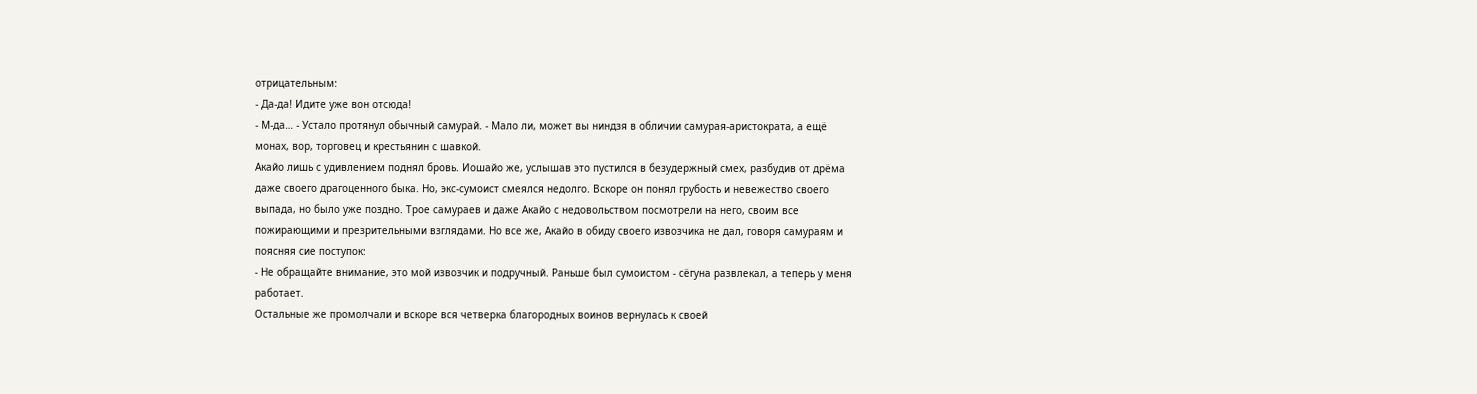отрицательным:
- Да-да! Идите уже вон отсюда!
- М-да… - Устало протянул обычный самурай. - Мало ли, может вы ниндзя в обличии самурая-аристократа, а ещё монах, вор, торговец и крестьянин с шавкой.
Акайо лишь с удивлением поднял бровь. Иошайо же, услышав это пустился в безудержный смех, разбудив от дрёма даже своего драгоценного быка. Но, экс-сумоист смеялся недолго. Вскоре он понял грубость и невежество своего выпада, но было уже поздно. Трое самураев и даже Акайо с недовольством посмотрели на него, своим все пожирающими и презрительными взглядами. Но все же, Акайо в обиду своего извозчика не дал, говоря самураям и поясняя сие поступок:
- Не обращайте внимание, это мой извозчик и подручный. Раньше был сумоистом - сёгуна развлекал, а теперь у меня работает.
Остальные же промолчали и вскоре вся четверка благородных воинов вернулась к своей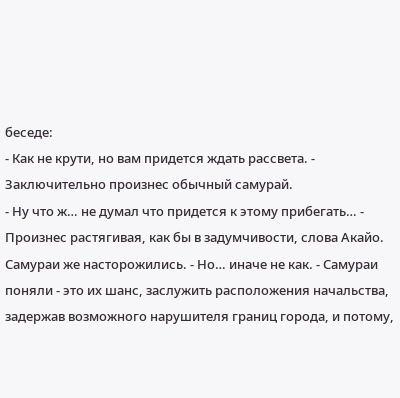беседе:
- Как не крути, но вам придется ждать рассвета. - Заключительно произнес обычный самурай.
- Ну что ж… не думал что придется к этому прибегать… - Произнес растягивая, как бы в задумчивости, слова Акайо. Самураи же насторожились. - Но… иначе не как. - Самураи поняли - это их шанс, заслужить расположения начальства, задержав возможного нарушителя границ города, и потому,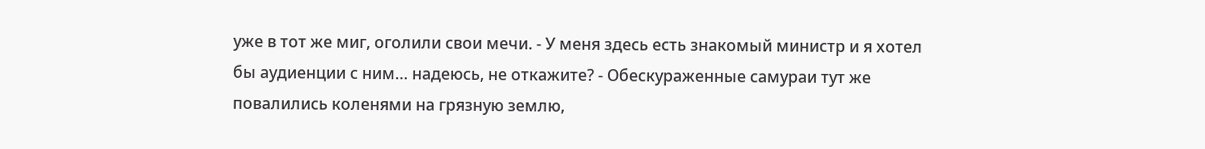уже в тот же миг, оголили свои мечи. - У меня здесь есть знакомый министр и я хотел бы аудиенции с ним… надеюсь, не откажите? - Обескураженные самураи тут же повалились коленями на грязную землю,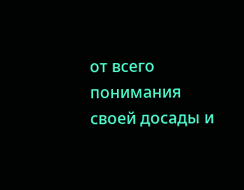от всего понимания своей досады и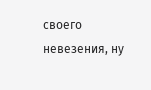своего невезения, ну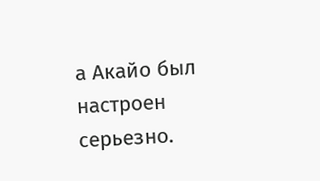а Акайо был настроен серьезно.